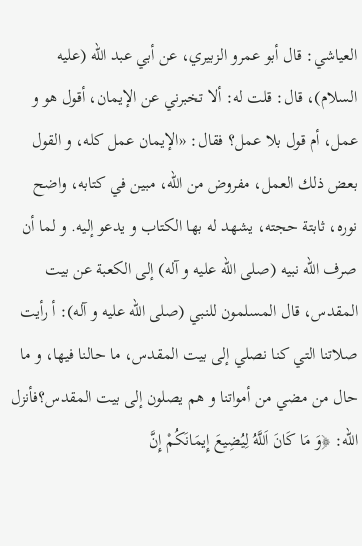العياشي: قال أبو عمرو الزبيري، عن أبي عبد الله (عليه السلام)، قال: قلت له: ألا تخبرني عن الإيمان، أقول هو و عمل، أم قول بلا عمل؟ فقال: «الإيمان عمل كله، و القول بعض ذلك العمل، مفروض من الله، مبين في كتابه، واضح نوره، ثابتة حجته، يشهد له بها الكتاب و يدعو إليه. و لما أن صرف الله نبيه (صلى الله عليه و آله) إلى الكعبة عن بيت المقدس، قال المسلمون للنبي (صلى الله عليه و آله): أ رأيت صلاتنا التي كنا نصلي إلى بيت المقدس، ما حالنا فيها، و ما حال من مضي من أمواتنا و هم يصلون إلى بيت المقدس؟فأنزل الله: ﴿وَ مَا كَانَ اَللَّهُ لِيُضِيعَ إِيمَانَكُمْ إِنَّ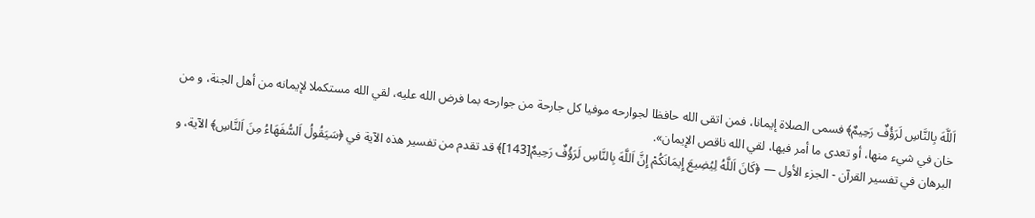اَللَّهَ بِالنَّاسِ لَرَؤُفٌ رَحِيمٌ﴾ فسمى الصلاة إيمانا، فمن اتقى الله حافظا لجوارحه موفيا كل جارحة من جوارحه بما فرض الله عليه، لقي الله مستكملا لإيمانه من أهل الجنة، و من خان في شيء منها، أو تعدى ما أمر فيها، لقي الله ناقص الإيمان».
البرهان في تفسير القرآن - الجزء الأول — ﴿كَانَ اَللَّهُ لِيُضِيعَ إِيمَانَكُمْ إِنَّ اَللَّهَ بِالنَّاسِ لَرَؤُفٌ رَحِيمٌ[143]﴾ قد تقدم من تفسير هذه الآية في ﴿سَيَقُولُ اَلسُّفَهَاءُ مِنَ اَلنَّاسِ﴾ الآية، و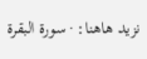نزيد هاهنا: · سورة البقرة